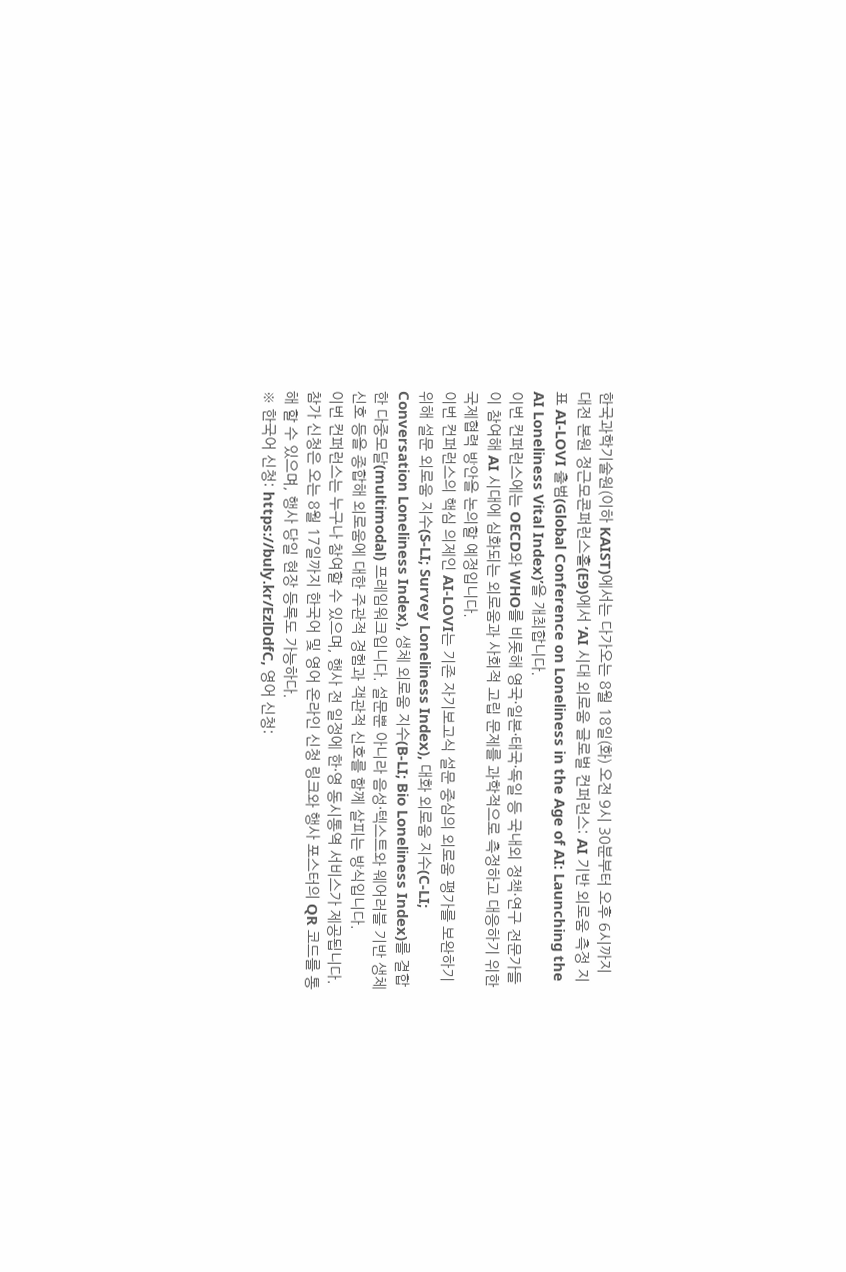한국과학기술원(이하 KAIST)에서는 다가오는 8월 18일(화) 오전 9시 30분부터 오후 6시까지 대전 본원 정근모콘퍼런스홀(E9)에서 ‘AI 시대 외로움 글로벌 컨퍼런스: AI 기반 외로움 측정 지표 AI-LOVI 출범(Global Conference on Loneliness in the Age of AI: Launching the AI Loneliness Vital Index)’을 개최합니다.
이번 컨퍼런스에는 OECD와 WHO를 비롯해 영국·일본·태국·독일 등 국내외 정책·연구 전문가들이 참여해 AI 시대에 심화되는 외로움과 사회적 고립 문제를 과학적으로 측정하고 대응하기 위한 국제협력 방안을 논의할 예정입니다.
이번 컨퍼런스의 핵심 의제인 AI-LOVI는 기존 자기보고식 설문 중심의 외로움 평가를 보완하기 위해 설문 외로움 지수(S-LI; Survey Loneliness Index), 대화 외로움 지수(C-LI; Conversation Loneliness Index), 생체 외로움 지수(B-LI; Bio Loneliness Index)를 결합한 다중모달(multimodal) 프레임워크입니다. 설문뿐 아니라 음성·텍스트와 웨어러블 기반 생체신호 등을 종합해 외로움에 대한 주관적 경험과 객관적 신호를 함께 살피는 방식입니다.
이번 컨퍼런스는 누구나 참여할 수 있으며, 행사 전 일정에 한·영 동시통역 서비스가 제공됩니다.
참가 신청은 오는 8월 17일까지 한국어 및 영어 온라인 신청 링크와 행사 포스터의 QR 코드를 통해 할 수 있으며, 행사 당일 현장 등록도 가능하다.
※ 한국어 신청: https://buly.kr/EzlDdfC, 영어 신청: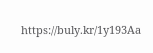https://buly.kr/1y193Aa